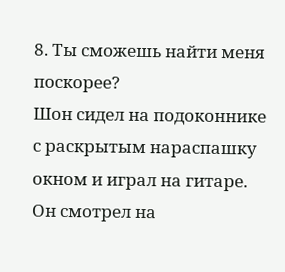8. Ты сможешь найти меня поскорее?
Шон сидел на подоконнике с раскрытым нараспашку окном и играл на гитаре. Он смотрел на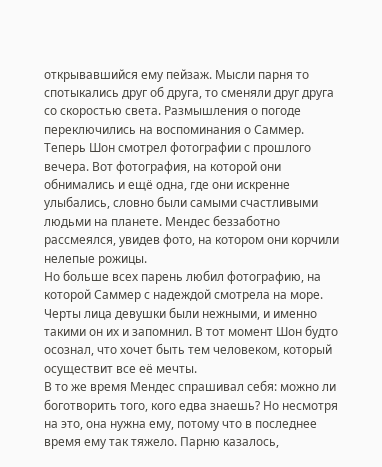открывавшийся ему пейзаж. Мысли парня то спотыкались друг об друга, то сменяли друг друга со скоростью света. Размышления о погоде переключились на воспоминания о Саммер.
Теперь Шон смотрел фотографии с прошлого вечера. Вот фотография, на которой они обнимались и ещё одна, где они искренне улыбались, словно были самыми счастливыми людьми на планете. Мендес беззаботно рассмеялся, увидев фото, на котором они корчили нелепые рожицы.
Но больше всех парень любил фотографию, на которой Саммер с надеждой смотрела на море. Черты лица девушки были нежными, и именно такими он их и запомнил. В тот момент Шон будто осознал, что хочет быть тем человеком, который осуществит все её мечты.
В то же время Мендес спрашивал себя: можно ли боготворить того, кого едва знаешь? Но несмотря на это, она нужна ему, потому что в последнее время ему так тяжело. Парню казалось,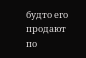будто его продают по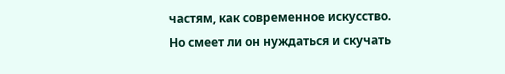частям, как современное искусство. Но смеет ли он нуждаться и скучать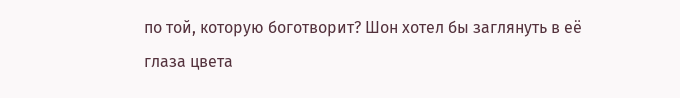по той, которую боготворит? Шон хотел бы заглянуть в её глаза цвета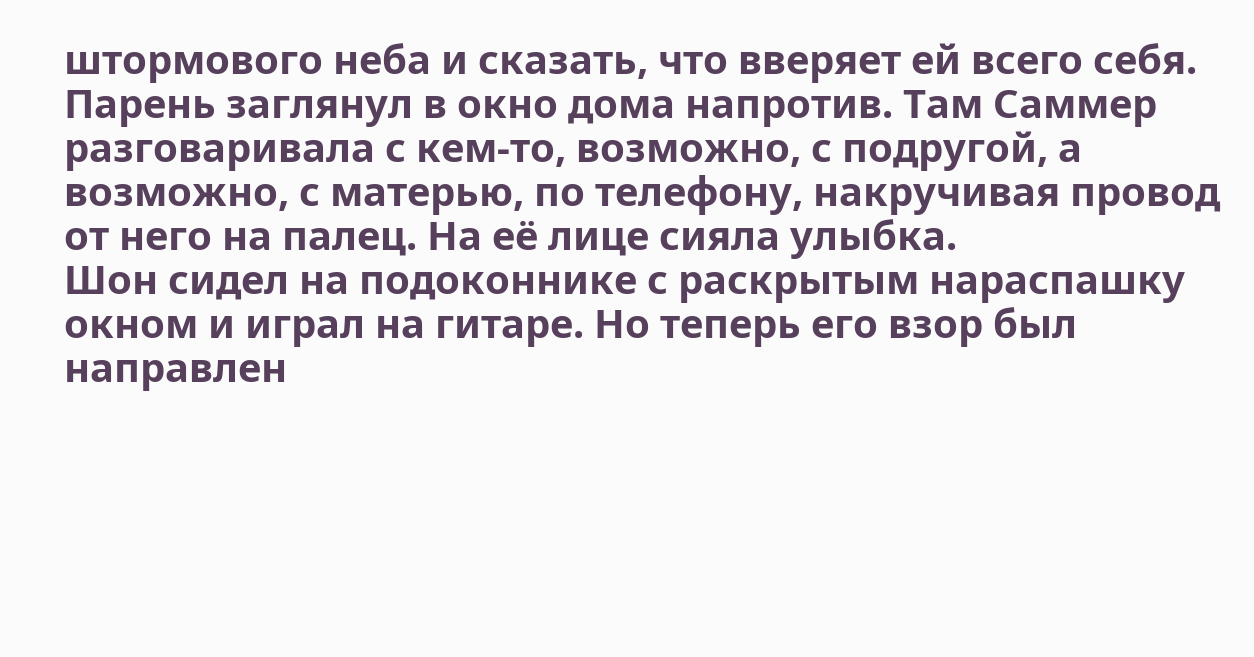штормового неба и сказать, что вверяет ей всего себя.
Парень заглянул в окно дома напротив. Там Саммер разговаривала с кем-то, возможно, с подругой, а возможно, с матерью, по телефону, накручивая провод от него на палец. На её лице сияла улыбка.
Шон сидел на подоконнике с раскрытым нараспашку окном и играл на гитаре. Но теперь его взор был направлен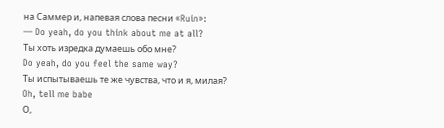на Саммер и, напевая слова песни «Ruin»:
— Do yeah, do you think about me at all?
Ты хоть изредка думаешь обо мне?
Do yeah, do you feel the same way?
Ты испытываешь те же чувства, что и я, милая?
Oh, tell me babe
О,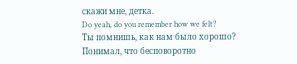скажи мне, детка.
Do yeah, do you remember how we felt?
Ты помнишь, как нам было хорошо?
Понимал, что бесповоротно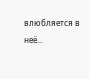влюбляется в неё...